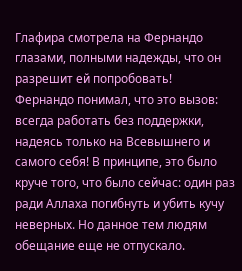Глафира смотрела на Фернандо глазами, полными надежды, что он разрешит ей попробовать!
Фернандо понимал, что это вызов: всегда работать без поддержки, надеясь только на Всевышнего и самого себя! В принципе, это было круче того, что было сейчас: один раз ради Аллаха погибнуть и убить кучу неверных. Но данное тем людям обещание еще не отпускало.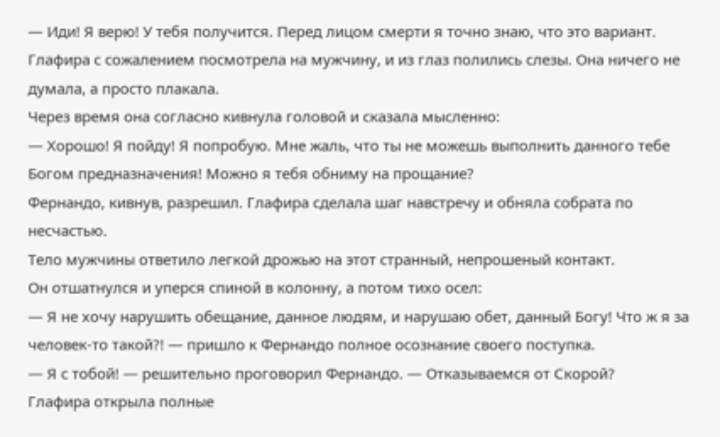— Иди! Я верю! У тебя получится. Перед лицом смерти я точно знаю, что это вариант.
Глафира с сожалением посмотрела на мужчину, и из глаз полились слезы. Она ничего не думала, а просто плакала.
Через время она согласно кивнула головой и сказала мысленно:
— Хорошо! Я пойду! Я попробую. Мне жаль, что ты не можешь выполнить данного тебе Богом предназначения! Можно я тебя обниму на прощание?
Фернандо, кивнув, разрешил. Глафира сделала шаг навстречу и обняла собрата по несчастью.
Тело мужчины ответило легкой дрожью на этот странный, непрошеный контакт.
Он отшатнулся и уперся спиной в колонну, а потом тихо осел:
— Я не хочу нарушить обещание, данное людям, и нарушаю обет, данный Богу! Что ж я за человек-то такой?! — пришло к Фернандо полное осознание своего поступка.
— Я с тобой! — решительно проговорил Фернандо. — Отказываемся от Скорой?
Глафира открыла полные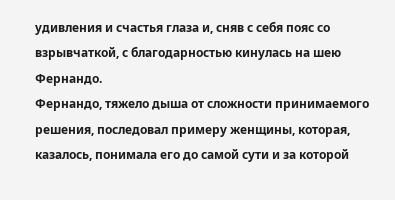удивления и счастья глаза и, сняв с себя пояс со взрывчаткой, с благодарностью кинулась на шею Фернандо.
Фернандо, тяжело дыша от сложности принимаемого решения, последовал примеру женщины, которая, казалось, понимала его до самой сути и за которой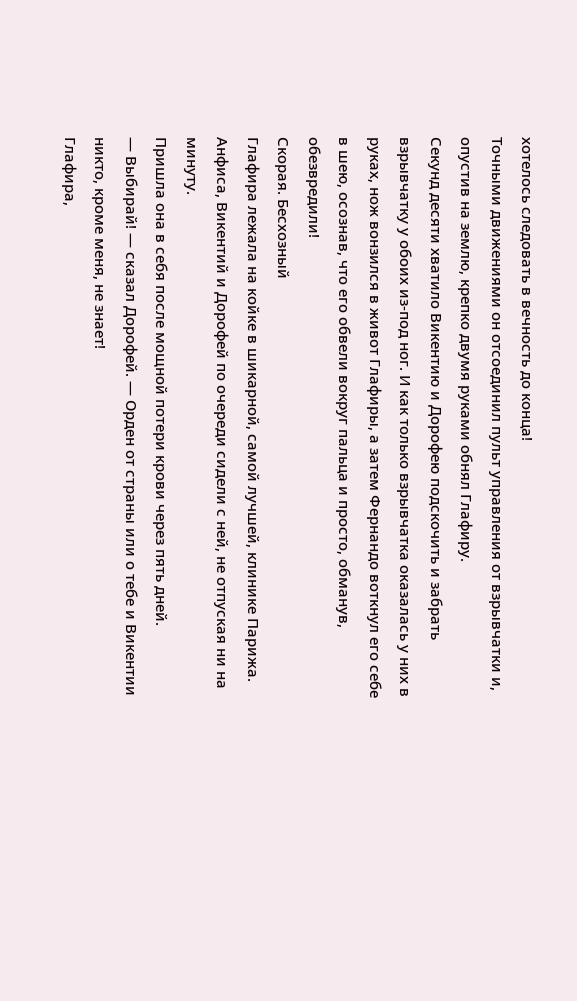хотелось следовать в вечность до конца!
Точными движениями он отсоединил пульт управления от взрывчатки и, опустив на землю, крепко двумя руками обнял Глафиру.
Секунд десяти хватило Викентию и Дорофею подскочить и забрать взрывчатку у обоих из-под ног. И как только взрывчатка оказалась у них в руках, нож вонзился в живот Глафиры, а затем Фернандо воткнул его себе в шею, осознав, что его обвели вокруг пальца и просто, обманув, обезвредили!
Скорая. Бесхозный
Глафира лежала на койке в шикарной, самой лучшей, клинике Парижа.
Анфиса, Викентий и Дорофей по очереди сидели с ней, не отпуская ни на минуту.
Пришла она в себя после мощной потери крови через пять дней.
— Выбирай! — сказал Дорофей. — Орден от страны или о тебе и Викентии никто, кроме меня, не знает!
Глафира,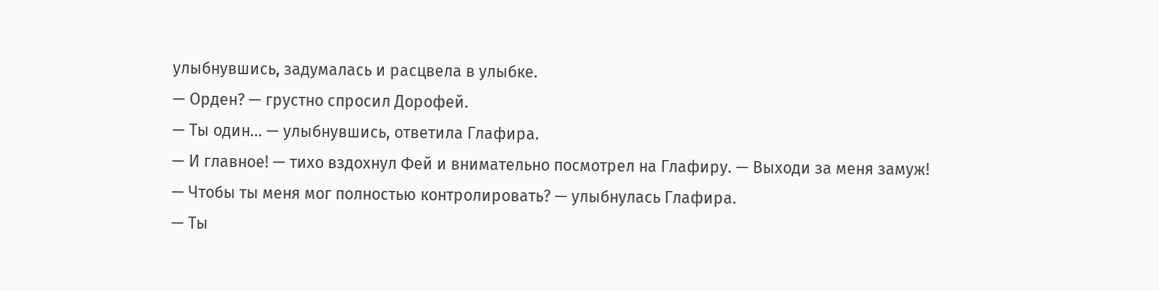улыбнувшись, задумалась и расцвела в улыбке.
— Орден? — грустно спросил Дорофей.
— Ты один… — улыбнувшись, ответила Глафира.
— И главное! — тихо вздохнул Фей и внимательно посмотрел на Глафиру. — Выходи за меня замуж!
— Чтобы ты меня мог полностью контролировать? — улыбнулась Глафира.
— Ты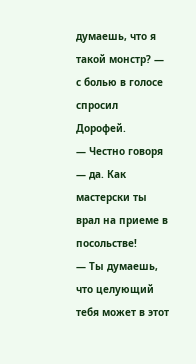думаешь, что я такой монстр? — с болью в голосе спросил Дорофей.
— Честно говоря — да. Как мастерски ты врал на приеме в посольстве!
— Ты думаешь, что целующий тебя может в этот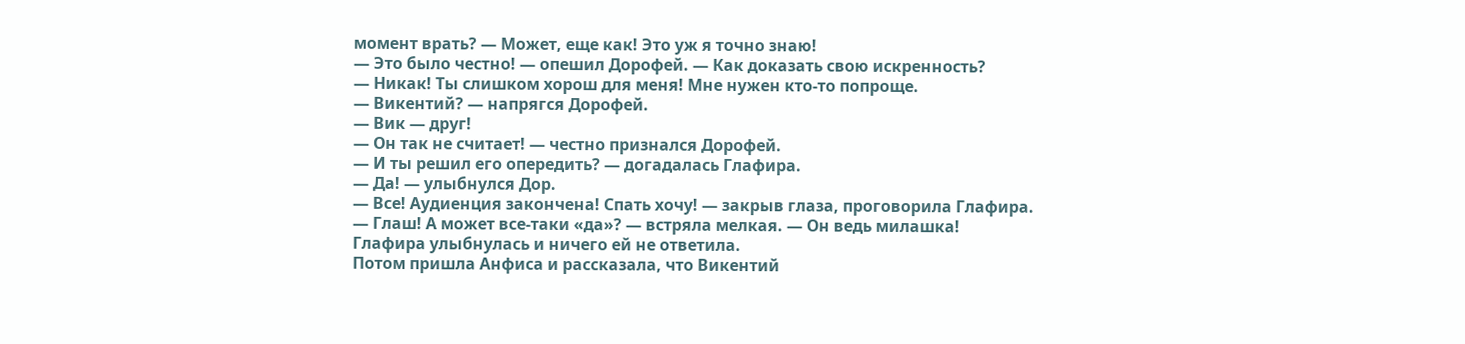момент врать? — Может, еще как! Это уж я точно знаю!
— Это было честно! — опешил Дорофей. — Как доказать свою искренность?
— Никак! Ты слишком хорош для меня! Мне нужен кто-то попроще.
— Викентий? — напрягся Дорофей.
— Вик — друг!
— Он так не считает! — честно признался Дорофей.
— И ты решил его опередить? — догадалась Глафира.
— Да! — улыбнулся Дор.
— Все! Аудиенция закончена! Спать хочу! — закрыв глаза, проговорила Глафира.
— Глаш! А может все-таки «да»? — встряла мелкая. — Он ведь милашка!
Глафира улыбнулась и ничего ей не ответила.
Потом пришла Анфиса и рассказала, что Викентий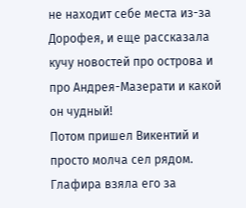не находит себе места из-за Дорофея, и еще рассказала кучу новостей про острова и про Андрея-Мазерати и какой он чудный!
Потом пришел Викентий и просто молча сел рядом. Глафира взяла его за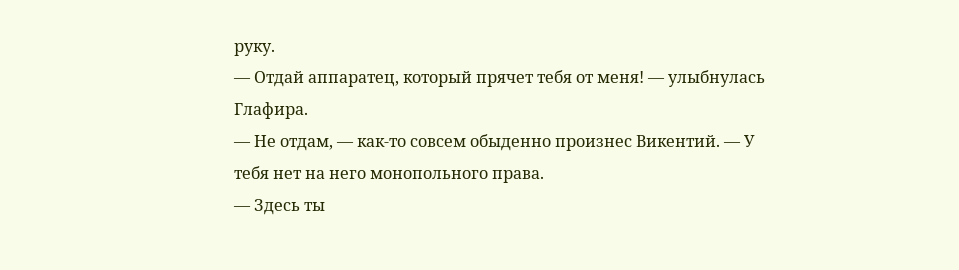руку.
— Отдай аппаратец, который прячет тебя от меня! — улыбнулась Глафира.
— Не отдам, — как-то совсем обыденно произнес Викентий. — У тебя нет на него монопольного права.
— Здесь ты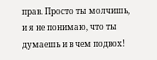прав. Просто ты молчишь, и я не понимаю, что ты думаешь и в чем подвох!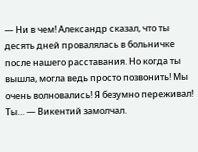— Ни в чем! Александр сказал, что ты десять дней провалялась в больничке после нашего расставания. Но когда ты вышла, могла ведь просто позвонить! Мы очень волновались! Я безумно переживал! Ты… — Викентий замолчал.